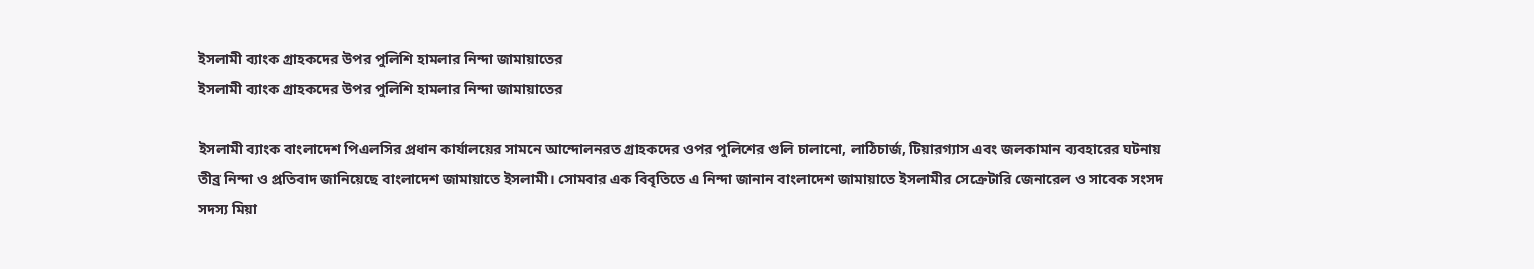ইসলামী ব্যাংক গ্রাহকদের উপর পুলিশি হামলার নিন্দা জামায়াতের
ইসলামী ব্যাংক গ্রাহকদের উপর পুলিশি হামলার নিন্দা জামায়াতের

ইসলামী ব্যাংক বাংলাদেশ পিএলসির প্রধান কার্যালয়ের সামনে আন্দোলনরত গ্রাহকদের ওপর পুলিশের গুলি চালানো, লাঠিচার্জ, টিয়ারগ্যাস এবং জলকামান ব্যবহারের ঘটনায় তীব্র নিন্দা ও প্রতিবাদ জানিয়েছে বাংলাদেশ জামায়াতে ইসলামী। সোমবার এক বিবৃতিতে এ নিন্দা জানান বাংলাদেশ জামায়াতে ইসলামীর সেক্রেটারি জেনারেল ও সাবেক সংসদ সদস্য মিয়া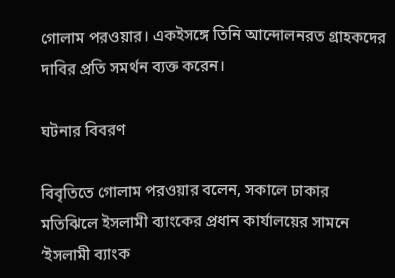গোলাম পরওয়ার। একইসঙ্গে তিনি আন্দোলনরত গ্রাহকদের দাবির প্রতি সমর্থন ব্যক্ত করেন।

ঘটনার বিবরণ

বিবৃতিতে গোলাম পরওয়ার বলেন, সকালে ঢাকার মতিঝিলে ইসলামী ব্যাংকের প্রধান কার্যালয়ের সামনে ‘ইসলামী ব্যাংক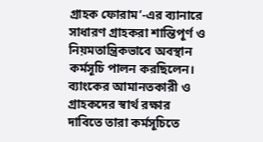গ্রাহক ফোরাম’-এর ব্যানারে সাধারণ গ্রাহকরা শান্তিপূর্ণ ও নিয়মতান্ত্রিকভাবে অবস্থান কর্মসূচি পালন করছিলেন। ব্যাংকের আমানতকারী ও গ্রাহকদের স্বার্থ রক্ষার দাবিতে তারা কর্মসূচিতে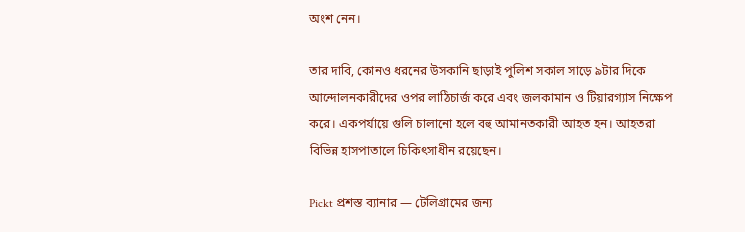অংশ নেন।

তার দাবি, কোনও ধরনের উসকানি ছাড়াই পুলিশ সকাল সাড়ে ৯টার দিকে আন্দোলনকারীদের ওপর লাঠিচার্জ করে এবং জলকামান ও টিয়ারগ্যাস নিক্ষেপ করে। একপর্যায়ে গুলি চালানো হলে বহু আমানতকারী আহত হন। আহতরা বিভিন্ন হাসপাতালে চিকিৎসাধীন রয়েছেন।

Pickt প্রশস্ত ব্যানার — টেলিগ্রামের জন্য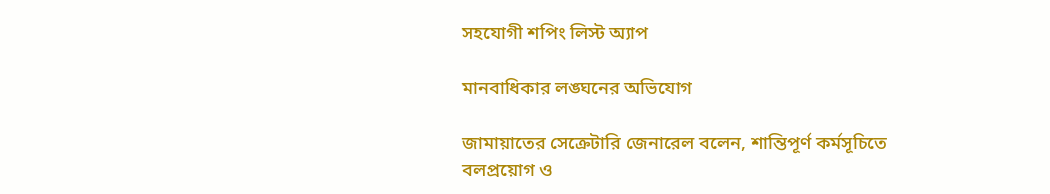সহযোগী শপিং লিস্ট অ্যাপ

মানবাধিকার লঙ্ঘনের অভিযোগ

জামায়াতের সেক্রেটারি জেনারেল বলেন, শান্তিপূর্ণ কর্মসূচিতে বলপ্রয়োগ ও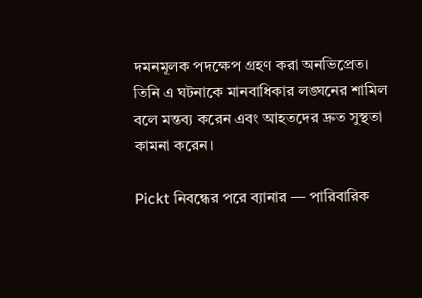দমনমূলক পদক্ষেপ গ্রহণ করা অনভিপ্রেত। তিনি এ ঘটনাকে মানবাধিকার লঙ্ঘনের শামিল বলে মন্তব্য করেন এবং আহতদের দ্রুত সুস্থতা কামনা করেন।

Pickt নিবন্ধের পরে ব্যানার — পারিবারিক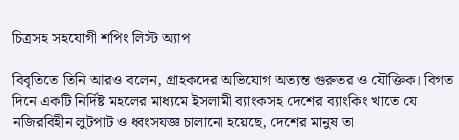চিত্রসহ সহযোগী শপিং লিস্ট অ্যাপ

বিবৃতিতে তিনি আরও বলেন, গ্রাহকদের অভিযোগ অত্যন্ত গুরুতর ও যৌক্তিক। বিগত দিনে একটি নির্দিষ্ট মহলের মাধ্যমে ইসলামী ব্যাংকসহ দেশের ব্যাংকিং খাতে যে নজিরবিহীন লুটপাট ও ধ্বংসযজ্ঞ চালানো হয়েছে, দেশের মানুষ তা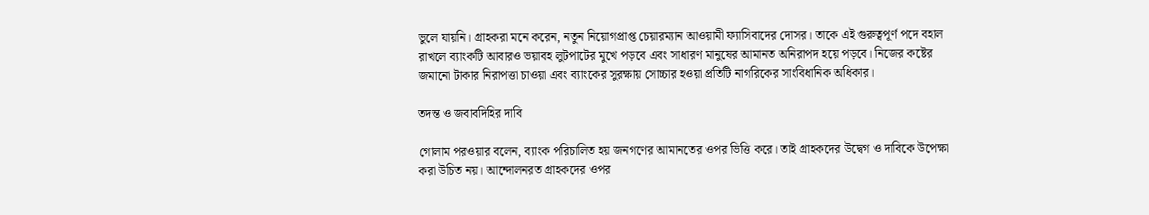ভুলে যায়নি। গ্রাহকরা মনে করেন, নতুন নিয়োগপ্রাপ্ত চেয়ারম্যান আওয়ামী ফ্যাসিবাদের দোসর। তাকে এই গুরুত্বপূর্ণ পদে বহাল রাখলে ব্যাংকটি আবারও ভয়াবহ লুটপাটের মুখে পড়বে এবং সাধারণ মানুষের আমানত অনিরাপদ হয়ে পড়বে। নিজের কষ্টের জমানো টাকার নিরাপত্তা চাওয়া এবং ব্যাংকের সুরক্ষায় সোচ্চার হওয়া প্রতিটি নাগরিকের সাংবিধানিক অধিকার।

তদন্ত ও জবাবদিহির দাবি

গোলাম পরওয়ার বলেন, ব্যাংক পরিচালিত হয় জনগণের আমানতের ওপর ভিত্তি করে। তাই গ্রাহকদের উদ্বেগ ও দাবিকে উপেক্ষা করা উচিত নয়। আন্দোলনরত গ্রাহকদের ওপর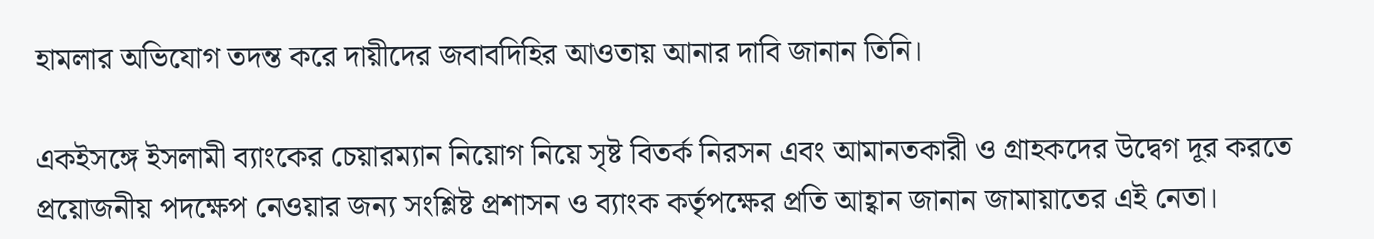হামলার অভিযোগ তদন্ত করে দায়ীদের জবাবদিহির আওতায় আনার দাবি জানান তিনি।

একইসঙ্গে ইসলামী ব্যাংকের চেয়ারম্যান নিয়োগ নিয়ে সৃষ্ট বিতর্ক নিরসন এবং আমানতকারী ও গ্রাহকদের উদ্বেগ দূর করতে প্রয়োজনীয় পদক্ষেপ নেওয়ার জন্য সংশ্লিষ্ট প্রশাসন ও ব্যাংক কর্তৃপক্ষের প্রতি আহ্বান জানান জামায়াতের এই নেতা।